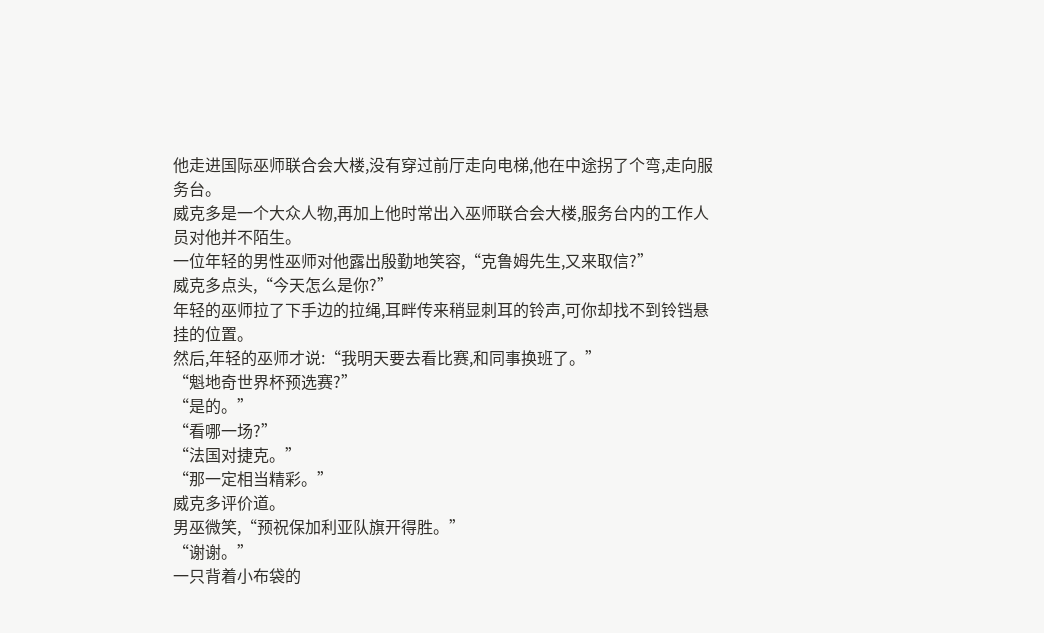他走进国际巫师联合会大楼,没有穿过前厅走向电梯,他在中途拐了个弯,走向服务台。
威克多是一个大众人物,再加上他时常出入巫师联合会大楼,服务台内的工作人员对他并不陌生。
一位年轻的男性巫师对他露出殷勤地笑容,“克鲁姆先生,又来取信?”
威克多点头,“今天怎么是你?”
年轻的巫师拉了下手边的拉绳,耳畔传来稍显刺耳的铃声,可你却找不到铃铛悬挂的位置。
然后,年轻的巫师才说:“我明天要去看比赛,和同事换班了。”
“魁地奇世界杯预选赛?”
“是的。”
“看哪一场?”
“法国对捷克。”
“那一定相当精彩。”
威克多评价道。
男巫微笑,“预祝保加利亚队旗开得胜。”
“谢谢。”
一只背着小布袋的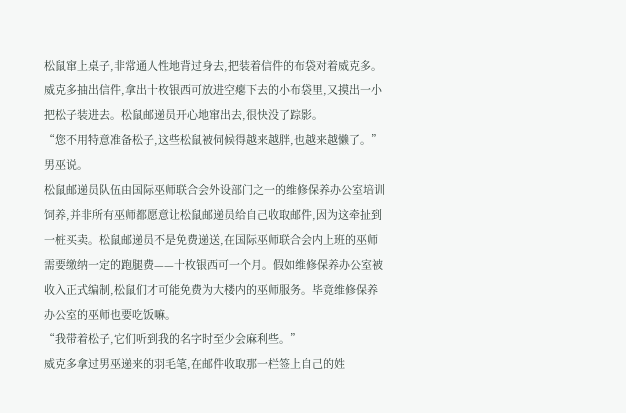松鼠窜上桌子,非常通人性地背过身去,把装着信件的布袋对着威克多。威克多抽出信件,拿出十枚银西可放进空瘪下去的小布袋里,又摸出一小把松子装进去。松鼠邮递员开心地窜出去,很快没了踪影。
“您不用特意准备松子,这些松鼠被伺候得越来越胖,也越来越懒了。”
男巫说。
松鼠邮递员队伍由国际巫师联合会外设部门之一的维修保养办公室培训饲养,并非所有巫师都愿意让松鼠邮递员给自己收取邮件,因为这牵扯到一桩买卖。松鼠邮递员不是免费递送,在国际巫师联合会内上班的巫师需要缴纳一定的跑腿费——十枚银西可一个月。假如维修保养办公室被收入正式编制,松鼠们才可能免费为大楼内的巫师服务。毕竟维修保养办公室的巫师也要吃饭嘛。
“我带着松子,它们听到我的名字时至少会麻利些。”
威克多拿过男巫递来的羽毛笔,在邮件收取那一栏签上自己的姓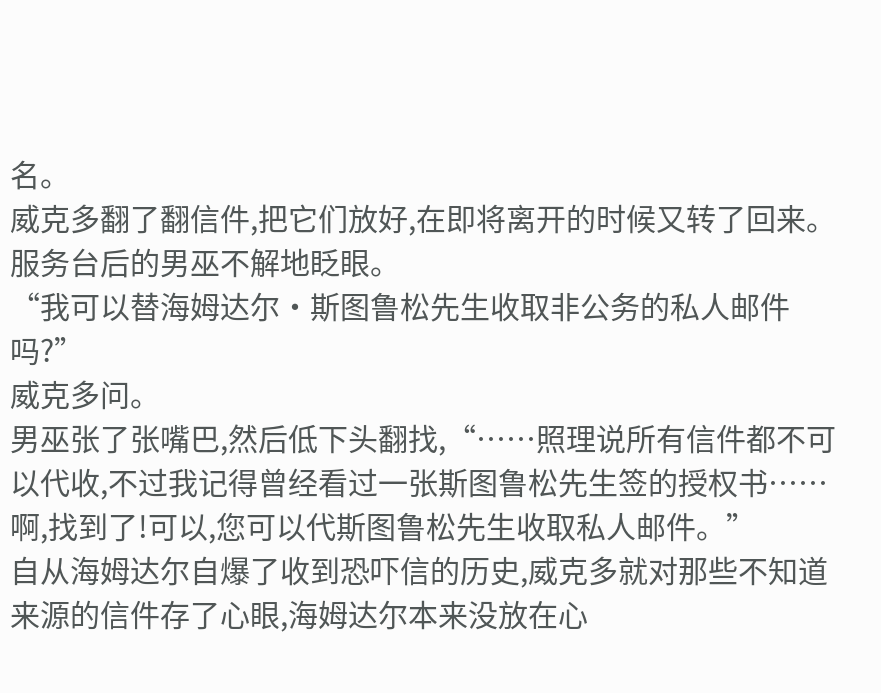名。
威克多翻了翻信件,把它们放好,在即将离开的时候又转了回来。
服务台后的男巫不解地眨眼。
“我可以替海姆达尔·斯图鲁松先生收取非公务的私人邮件吗?”
威克多问。
男巫张了张嘴巴,然后低下头翻找,“……照理说所有信件都不可以代收,不过我记得曾经看过一张斯图鲁松先生签的授权书……啊,找到了!可以,您可以代斯图鲁松先生收取私人邮件。”
自从海姆达尔自爆了收到恐吓信的历史,威克多就对那些不知道来源的信件存了心眼,海姆达尔本来没放在心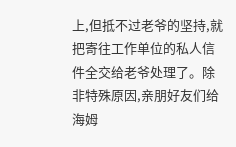上,但抵不过老爷的坚持,就把寄往工作单位的私人信件全交给老爷处理了。除非特殊原因,亲朋好友们给海姆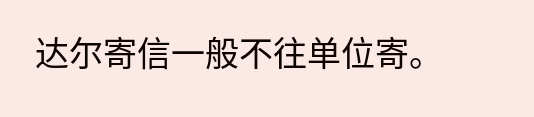达尔寄信一般不往单位寄。